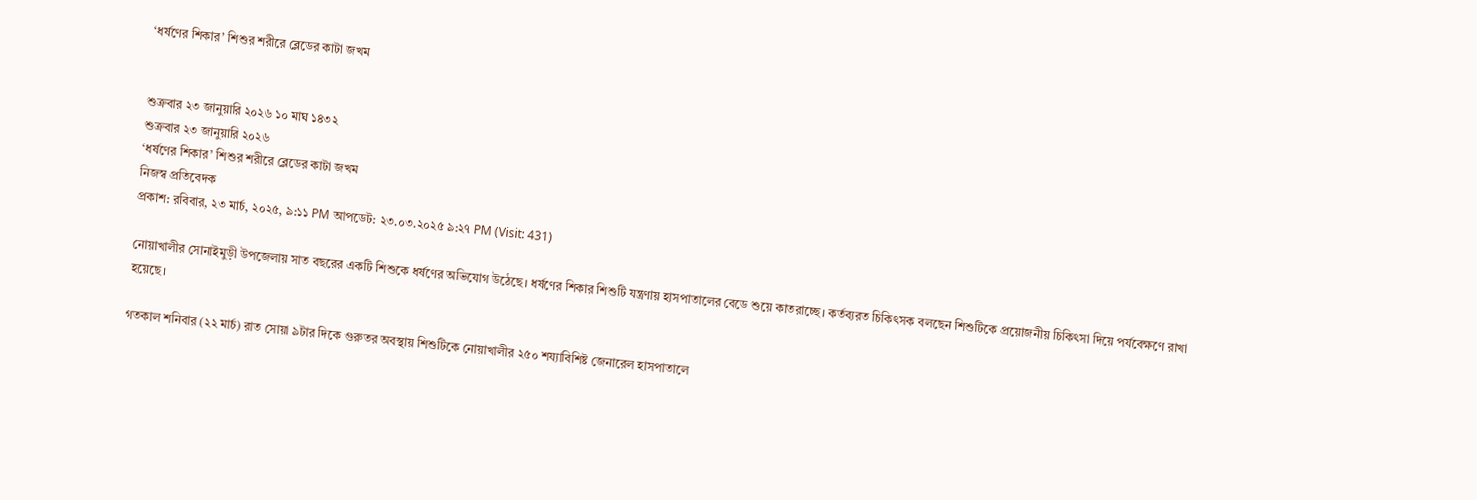‘ধর্ষণের শিকার’ শিশুর শরীরে ব্লেডের কাটা জখম


শুক্রবার ২৩ জানুয়ারি ২০২৬ ১০ মাঘ ১৪৩২
শুক্রবার ২৩ জানুয়ারি ২০২৬
‘ধর্ষণের শিকার’ শিশুর শরীরে ব্লেডের কাটা জখম
নিজস্ব প্রতিবেদক
প্রকাশ: রবিবার, ২৩ মার্চ, ২০২৫, ৯:১১ PM আপডেট: ২৩.০৩.২০২৫ ৯:২৭ PM (Visit: 431)

নোয়াখালীর সোনাইমুড়ী উপজেলায় সাত বছরের একটি শিশুকে ধর্ষণের অভিযোগ উঠেছে। ধর্ষণের শিকার শিশুটি যন্ত্রণায় হাসপাতালের বেডে শুয়ে কাতরাচ্ছে। কর্তব্যরত চিকিৎসক বলছেন শিশুটিকে প্রয়োজনীয় চিকিৎসা দিয়ে পর্যবেক্ষণে রাখা হয়েছে।

গতকাল শনিবার (২২ মার্চ) রাত সোয়া ৯টার দিকে গুরুতর অবস্থায় শিশুটিকে নোয়াখালীর ২৫০ শয্যাবিশিষ্ট জেনারেল হাসপাতালে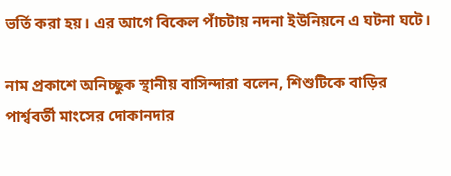ভর্তি করা হয়। এর আগে বিকেল পাঁচটায় নদনা ইউনিয়নে এ ঘটনা ঘটে।

নাম প্রকাশে অনিচ্ছুক স্থানীয় বাসিন্দারা বলেন, শিশুটিকে বাড়ির পার্শ্ববর্তী মাংসের দোকানদার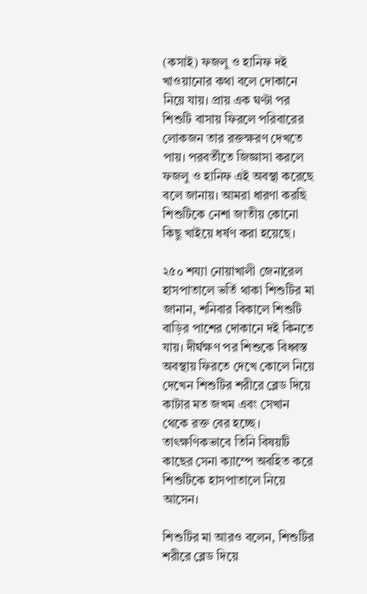(কসাই) ফজলু ও হানিফ দই খাওয়ানোর কথা বলে দোকানে নিয়ে যায়। প্রায় এক ঘণ্টা পর শিশুটি বাসায় ফিরলে পরিবারের লোকজন তার রক্তক্ষরণ দেখতে পায়। পরবর্তীতে জিজ্ঞাসা করলে ফজলু ও হানিফ এই অবস্থা করেছে বলে জানায়। আমরা ধারণা করছি শিশুটিকে নেশা জাতীয় কোনো কিছু খাইয়ে ধর্ষণ করা হয়েছে।

২৫০ শয্যা নোয়াখালী জেনারেল হাসপাতালে ভর্তি থাকা শিশুটির মা জানান, শনিবার বিকালে শিশুটি বাড়ির পাশের দোকানে দই কিনতে যায়। দীর্ঘক্ষণ পর শিশুকে বিধ্বস্ত অবস্থায় ফিরতে দেখে কোলে নিয়ে দেখেন শিশুটির শরীরে ব্লেড দিয়ে কাটার মত জখম এবং সেখান থেকে রক্ত বের হচ্ছে। তাৎক্ষণিকভাবে তিনি বিষয়টি কাছের সেনা ক্যাম্পে অবহিত করে শিশুটিকে হাসপাতালে নিয়ে আসেন।

শিশুটির মা আরও বলেন, শিশুটির শরীরে ব্লেড দিয়ে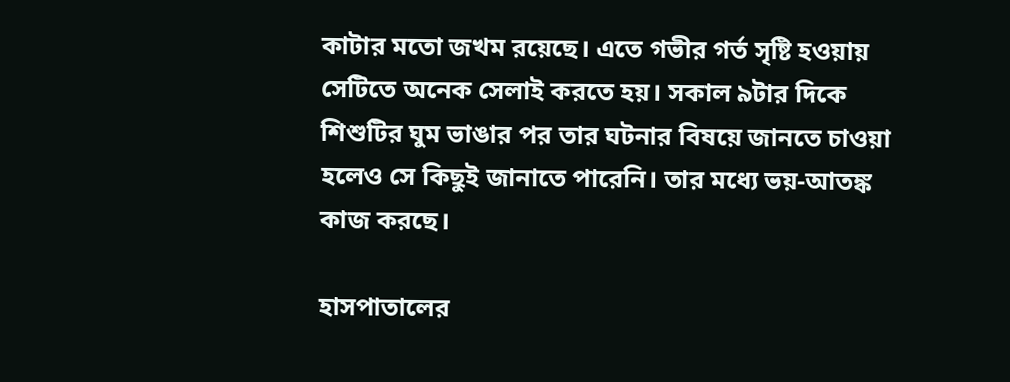কাটার মতো জখম রয়েছে। এতে গভীর গর্ত সৃষ্টি হওয়ায় সেটিতে অনেক সেলাই করতে হয়। সকাল ৯টার দিকে শিশুটির ঘুম ভাঙার পর তার ঘটনার বিষয়ে জানতে চাওয়া হলেও সে কিছুই জানাতে পারেনি। তার মধ্যে ভয়-আতঙ্ক কাজ করছে।

হাসপাতালের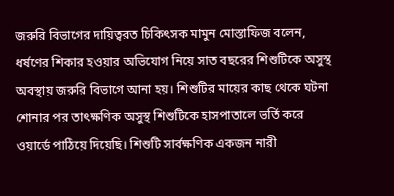জরুরি বিভাগের দায়িত্বরত চিকিৎসক মামুন মোস্তাফিজ বলেন, ধর্ষণের শিকার হওয়ার অভিযোগ নিয়ে সাত বছরের শিশুটিকে অসুস্থ অবস্থায় জরুরি বিভাগে আনা হয়। শিশুটির মায়ের কাছ থেকে ঘটনা শোনার পর তাৎক্ষণিক অসুস্থ শিশুটিকে হাসপাতালে ভর্তি করে ওয়ার্ডে পাঠিয়ে দিয়েছি। শিশুটি সার্বক্ষণিক একজন নারী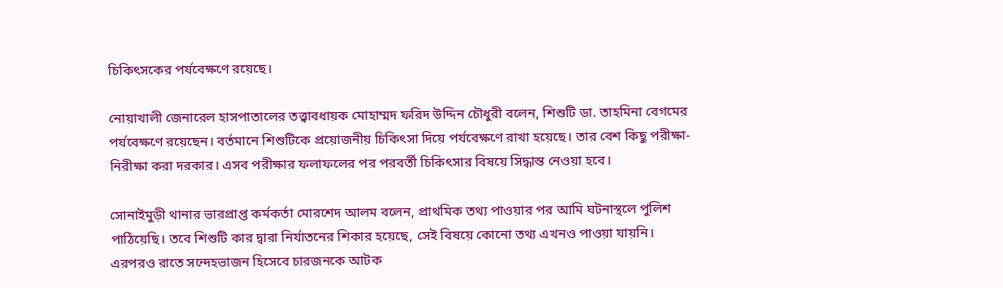চিকিৎসকের পর্যবেক্ষণে রয়েছে।

নোয়াখালী জেনারেল হাসপাতালের তত্ত্বাবধায়ক মোহাম্মদ ফরিদ উদ্দিন চৌধুরী বলেন, শিশুটি ডা. তাহমিনা বেগমের পর্যবেক্ষণে রয়েছেন। বর্তমানে শিশুটিকে প্রয়োজনীয় চিকিৎসা দিয়ে পর্যবেক্ষণে রাখা হয়েছে। তার বেশ কিছু পরীক্ষা-নিরীক্ষা করা দরকার। এসব পরীক্ষার ফলাফলের পর পরবর্তী চিকিৎসার বিষয়ে সিদ্ধান্ত নেওয়া হবে।

সোনাইমুড়ী থানার ভারপ্রাপ্ত কর্মকর্তা মোরশেদ আলম বলেন, প্রাথমিক তথ্য পাওয়ার পর আমি ঘটনাস্থলে পুলিশ পাঠিয়েছি। তবে শিশুটি কার দ্বারা নির্যাতনের শিকার হয়েছে, সেই বিষয়ে কোনো তথ্য এখনও পাওয়া যায়নি। এরপরও রাতে সন্দেহভাজন হিসেবে চারজনকে আটক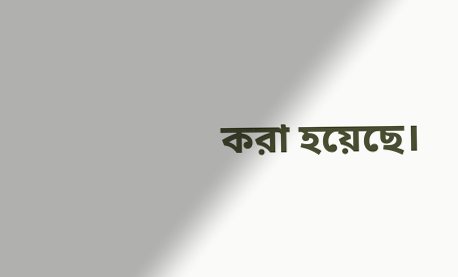করা হয়েছে।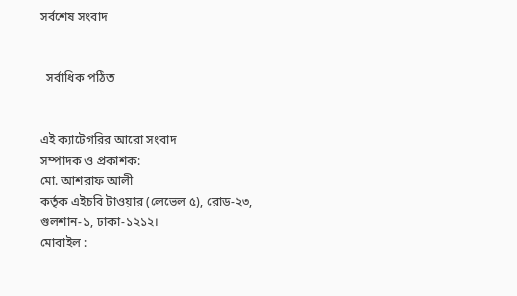সর্বশেষ সংবাদ


  সর্বাধিক পঠিত


এই ক্যাটেগরির আরো সংবাদ
সম্পাদক ও প্রকাশক:
মো. আশরাফ আলী
কর্তৃক এইচবি টাওয়ার (লেভেল ৫), রোড-২৩, গুলশান-১, ঢাকা-১২১২।
মোবাইল :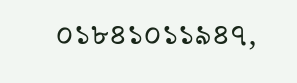০১৮৪১০১১৯৪৭,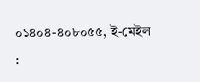০১৪০৪-৪০৮০৫৫, ই-মেইল :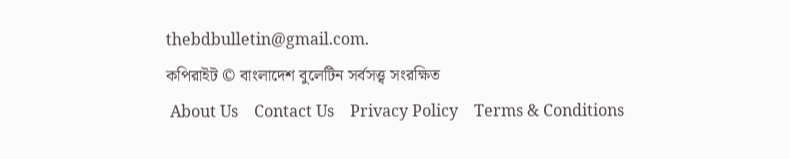thebdbulletin@gmail.com.
কপিরাইট © বাংলাদেশ বুলেটিন সর্বসত্ত্ব সংরক্ষিত
 About Us    Contact Us    Privacy Policy    Terms & Conditions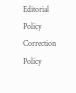Editorial Policy    Correction Policy